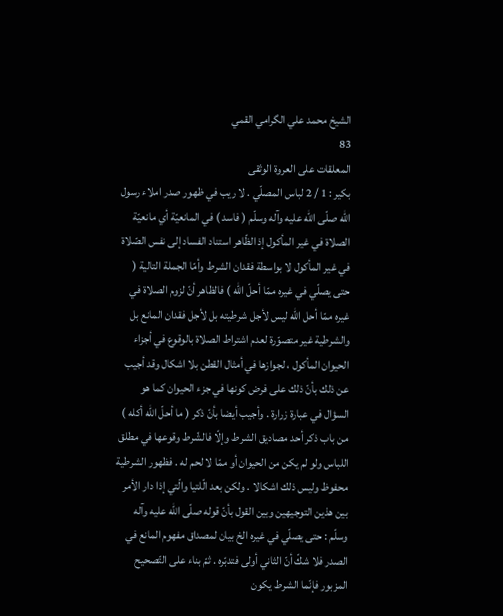الشيخ محمد علي الگرامي القمي
83
المعلقات على العروة الوثقى
بكير : 1 / 2 لباس المصلّي . لا ريب في ظهور صدر املاء رسول اللّه صلّى اللّه عليه وآله وسلّم ( فاسد ) في المانعيّة أي مانعيّة الصلاة في غير المأكول إذ الظّاهر استناد الفساد إلى نفس الصّلاة في غير المأكول لا بواسطة فقدان الشرط وأمّا الجملة التالية ( حتى يصلّي في غيره ممّا أحلّ اللّه ) فالظاهر أنّ لزوم الصلاة في غيره ممّا أحل اللّه ليس لأجل شرطيته بل لأجل فقدان المانع بل والشرطية غير متصوّرة لعدم اشتراط الصلاة بالوقوع في أجزاء الحيوان المأكول ، لجوازها في أمثال القطن بلا اشكال وقد أجيب عن ذلك بأنّ ذلك على فرض كونها في جزء الحيوان كما هو السؤال في عبارة زرارة . وأجيب أيضا بأنّ ذكر ( ما أحلّ اللّه أكله ) من باب ذكر أحد مصاديق الشرط وإلّا فالشّرط وقوعها في مطلق اللباس ولو لم يكن من الحيوان أو ممّا لا لحم له . فظهور الشرطية محفوظ وليس ذلك اشكالا . ولكن بعد الّلتيا والّتي إذا دار الأمر بين هذين التوجيهين وبين القول بأنّ قوله صلّى اللّه عليه وآله وسلّم : حتى يصلّي في غيره الخ بيان لمصداق مفهوم المانع في الصدر فلا شكّ أنّ الثاني أولى فتدبّره . ثمّ بناء على التّصحيح المزبور فإنّما الشرط يكون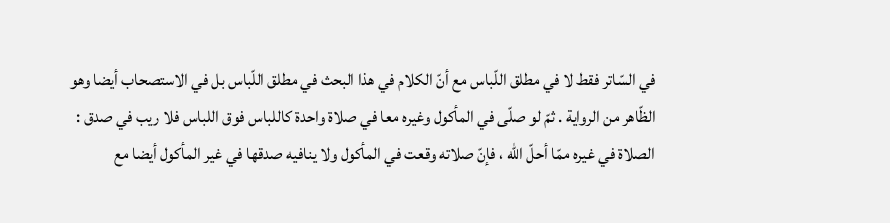في السّاتر فقط لا في مطلق اللّباس مع أنّ الكلام في هذا البحث في مطلق اللّباس بل في الاستصحاب أيضا وهو الظّاهر من الرواية . ثمّ لو صلّى في المأكول وغيره معا في صلاة واحدة كاللباس فوق اللباس فلا ريب في صدق : الصلاة في غيره ممّا أحلّ اللّه ، فإنّ صلاته وقعت في المأكول ولا ينافيه صدقها في غير المأكول أيضا مع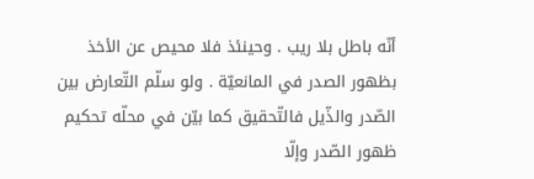أنّه باطل بلا ريب . وحينئذ فلا محيص عن الأخذ بظهور الصدر في المانعيّة . ولو سلّم التّعارض بين الصّدر والذّيل فالتّحقيق كما بيّن في محلّه تحكيم ظهور الصّدر وإلّا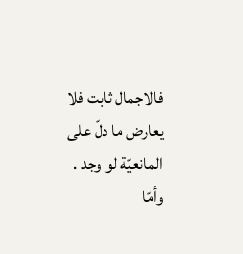فالاجمال ثابت فلا يعارض ما دلّ على المانعيّة لو وجد . وأمّا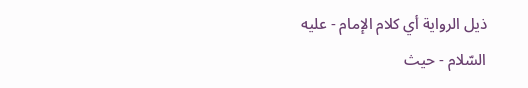ذيل الرواية أي كلام الإمام - عليه السّلام - حيث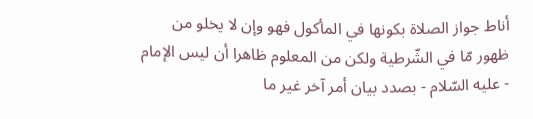أناط جواز الصلاة بكونها في المأكول فهو وإن لا يخلو من ظهور مّا في الشّرطية ولكن من المعلوم ظاهرا أن ليس الإمام - عليه السّلام - بصدد بيان أمر آخر غير ما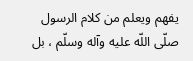يفهم ويعلم من كلام الرسول صلّى اللّه عليه وآله وسلّم ، بل